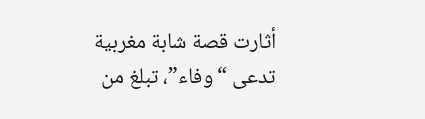أثارت قصة شابة مغربية تدعى “وفاء”، تبلغ من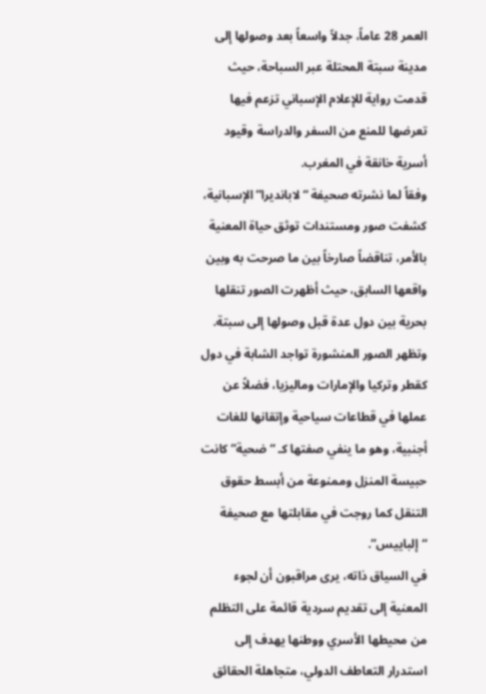العمر 28 عاماً، جدلاً واسعاً بعد وصولها إلى مدينة سبتة المحتلة عبر السباحة، حيث قدمت رواية للإعلام الإسباني تزعم فيها تعرضها للمنع من السفر والدراسة وقيود أسرية خانقة في المغرب.
وفقاً لما نشرته صحيفة “لابانديرا” الإسبانية، كشفت صور ومستندات توثق حياة المعنية بالأمر، تناقضاً صارخاً بين ما صرحت به وبين واقعها السابق، حيث أظهرت الصور تنقلها بحرية بين دول عدة قبل وصولها إلى سبتة.
وتظهر الصور المنشورة تواجد الشابة في دول كقطر وتركيا والإمارات وماليزيا، فضلاً عن عملها في قطاعات سياحية وإتقانها للغات أجنبية، وهو ما ينفي صفتها كـ “ضحية” كانت حبيسة المنزل وممنوعة من أبسط حقوق التنقل كما روجت في مقابلتها مع صحيفة “إلباييس”.
في السياق ذاته، يرى مراقبون أن لجوء المعنية إلى تقديم سردية قائمة على التظلم من محيطها الأسري ووطنها يهدف إلى استدرار التعاطف الدولي، متجاهلة الحقائق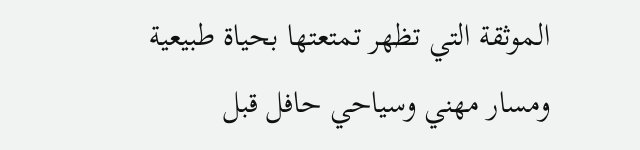الموثقة التي تظهر تمتعتها بحياة طبيعية ومسار مهني وسياحي حافل قبل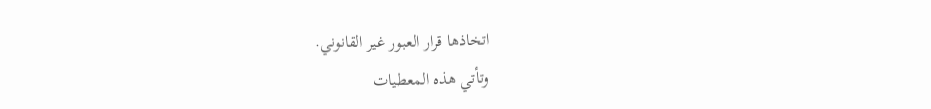اتخاذها قرار العبور غير القانوني.
وتأتي هذه المعطيات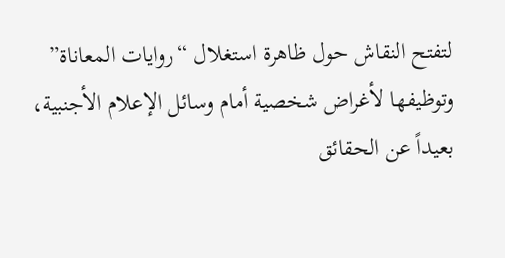لتفتح النقاش حول ظاهرة استغلال “روايات المعاناة” وتوظيفها لأغراض شخصية أمام وسائل الإعلام الأجنبية، بعيداً عن الحقائق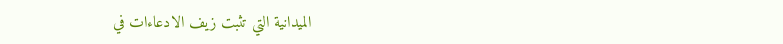الميدانية التي تثبت زيف الادعاءات في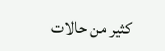كثير من حالات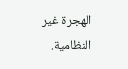الهجرة غير النظامية.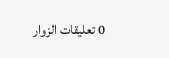0 تعليقات الزوار